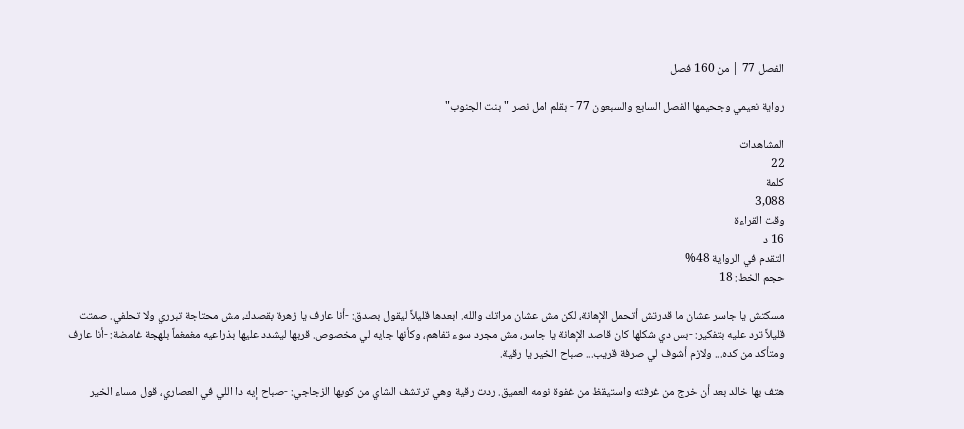الفصل 77 | من 160 فصل

رواية نعيمي وجحيمها الفصل السابع والسبعون 77 - بقلم امل نصر "بنت الجنوب"

المشاهدات
22
كلمة
3,088
وقت القراءة
16 د
التقدم في الرواية 48%
حجم الخط: 18

مسكتش يا جاسر عشان ما قدرتش أتحمل الإهانة، لكن مش عشان مراتك والله. ابعدها قليلاً ليقول بصدق: -أنا عارف يا زهرة بقصدك، مش محتاجة تبرري ولا تحلفي. صمتت قليلاً ترد عليه بتفكير: -بس دي شكلها كان قاصد الإهانة يا جاسر، مش مجرد سوء تفاهم، وكأنها جايه لي مخصوص. قربها ليشدد عليها بذراعيه مغمغماً بلهجة غامضة: -أنا عارف ومتأكد من كده... ولازم أشوف لي صرفة قريب... صباح الخير يا رقية.

هتف بها خالد بعد أن خرج من غرفته واستيقظ من غفوة نومه العميق. ردت رقية وهي ترتشف الشاي من كوبها الزجاجي: -صباح إيه دا اللي في العصاري، قول مساء الخير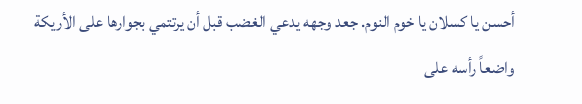أحسن يا كسلان يا خوم النوم. جعد وجهه يدعي الغضب قبل أن يرتتمي بجوارها على الأريكة واضعاً رأسه على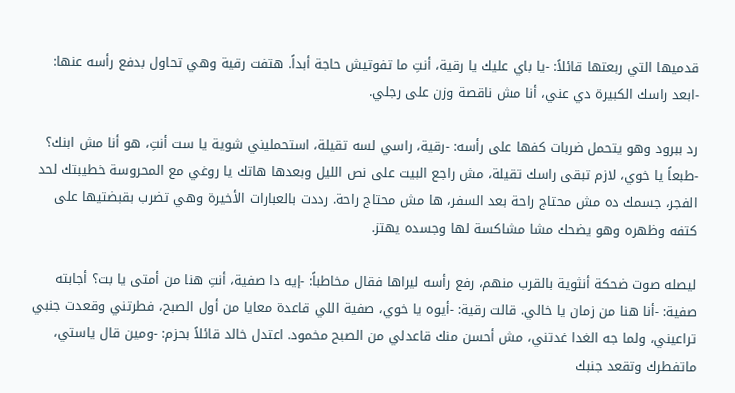قدميها التي ربعتها قائلاً: -يا باي عليك يا رقية، أنتِ ما تفوتيش حاجة أبداً. هتفت رقية وهي تحاول بدفع رأسه عنها: -ابعد راسك الكبيرة دي عني، أنا مش ناقصة وزن على رجلي.

رد ببرود وهو يتحمل ضربات كفها على رأسه: -رقية، راسي لسه تقيلة، استحمليني شوية يا ست أنتِ، هو أنا مش ابنك؟ -طبعاً يا خوي، لازم تبقى راسك تقيلة، مش راجع البيت على نص الليل وبعدها هاتك يا روغي مع المحروسة خطيبتك لحد الفجر، جسمك ده مش محتاج راحة بعد السفر، ها مش محتاج راحة. رددت بالعبارات الأخيرة وهي تضرب بقبضتيها على كتفه وظهره وهو يضحك مشا مشاكسة لها وجسده يهتز.

ليصله صوت ضحكة أنثوية بالقرب منهم، رفع رأسه ليراها فقال مخاطباً: -إيه دا صفية، أنتِ هنا من أمتى يا بت؟ أجابته صفية: -أنا هنا من زمان يا خالي. قالت رقية: -أيوه يا خوي، صفية اللي قاعدة معايا من أول الصبح، فطرتني وقعدت جنبي تراعيني، ولما جه الغدا غدتني، مش أحسن منك قاعدلي من الصبح مخمود. اعتدل خالد قائلاً بحزم: -ومين قال ياستي، ماتفطرك وتقعد جنبك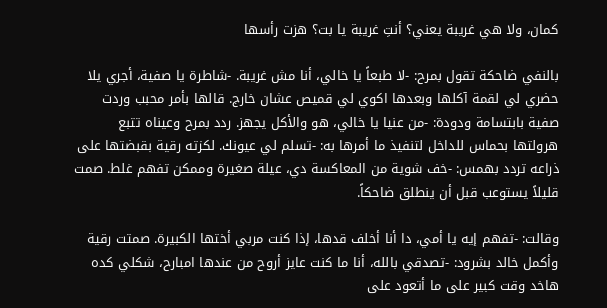كمان، ولا هي غريبة يعني؟ أنتِ غريبة يا بت؟ هزت رأسها

بالنفي ضاحكة تقول بمرح: -لا طبعاً يا خالي، أنا مش غريبة. -شاطرة يا صفية، أجري يلا حضري لي لقمة آكلها وبعدها اكوي لي قميص عشان خارج. قالها بأمر محبب وردت صفية بابتسامة ودودة: -من عنيا يا خالي، هو والأكل يجهز. ردد بمرح وعيناه تتبع هرولتها بحماس للداخل لتنفيذ ما أمرها به: -تسلم لي عيونك. لكزته رقية بقبضتها على ذراعه تردد بهمس: -خف شوية من المعاكسة دي، عيلة صغيرة وممكن تفهم غلط. صمت قليلاً يستوعب قبل أن ينطلق ضاحكاً.

وقالت: -تفهم إيه يا أمي، دا أنا أخلف قدها، إذا كنت مربي أختها الكبيرة. صمتت رقية وأكمل خالد بشرود: -تصدقي بالله، أنا ما كنت عايز أروح من عندها امبارح، شكلي كده هاخد وقت كبير على ما أتعود على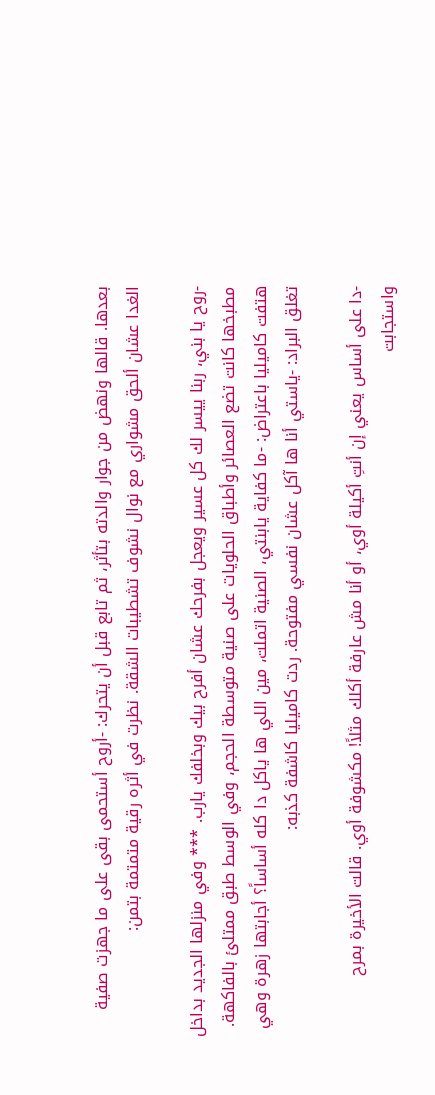بعدها. قالها ونهض من جوار والدته بتأثر، ثم تابع قبل أن يتحرك: -أروح أستحمى بقى على ما جهزت صفية الغدا عشان ألحق مشواري مع نوال نشوف تشطيبات الشقة. نظرت في أثره رقية متمتمة بتمن:

-روح يا بني، ربنا ييسر لك كل عسير ويعجل بفرحك عشان أفرح بيك وبخلفك يارب. *** وفي منزلها الجديد بداخل مطبخها كانت تضع العصائر وأطباق الحلويات على صنية متوسطة الحجم، وفي الوسط طبق ممتلئ بالفاكهة. هتفت كاميليا باعتراض: -ما كفاية يابنتي، الصنية اتملت، مين اللي ها ياكل دا كله أساساً؟ أجابتها زهرة وهي تغلق البراد: -ياستي أنا ها آكل عشان نفسي مفتوحة. ردت كاميليا كاشفة كذبه:

-دا على أساس يعني إن أنتِ أكيلة أوي، أو أنا مش عارفة أكلك مثلاً! مكشوفة أوي. قالت الأخيرة بمرح واستجابت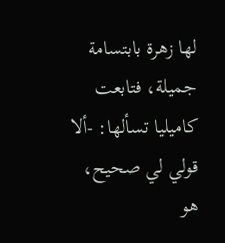لها زهرة بابتسامة جميلة، فتابعت كاميليا تسألها: -ألا قولي لي صحيح، هو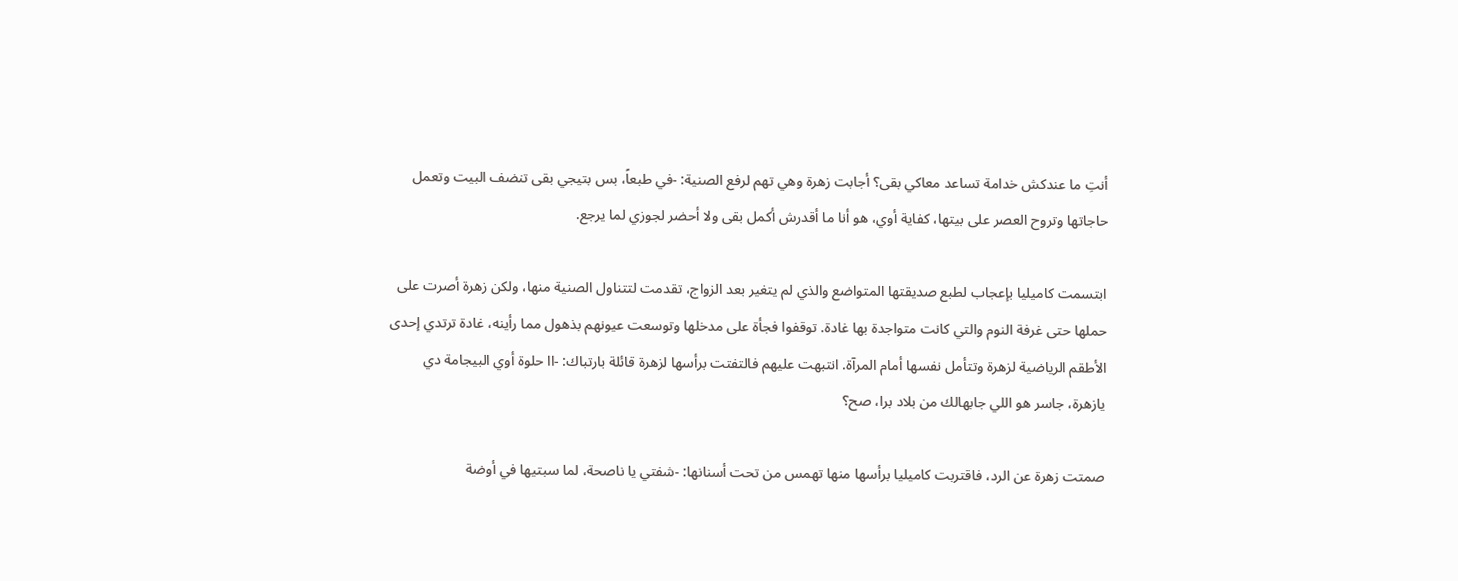أنتِ ما عندكش خدامة تساعد معاكي بقى؟ أجابت زهرة وهي تهم لرفع الصنية: -في طبعاً، بس بتيجي بقى تنضف البيت وتعمل حاجاتها وتروح العصر على بيتها، كفاية أوي، هو أنا ما أقدرش أكمل بقى ولا أحضر لجوزي لما يرجع.

ابتسمت كاميليا بإعجاب لطبع صديقتها المتواضع والذي لم يتغير بعد الزواج، تقدمت لتتناول الصنية منها، ولكن زهرة أصرت على حملها حتى غرفة النوم والتي كانت متواجدة بها غادة. توقفوا فجأة على مدخلها وتوسعت عيونهم بذهول مما رأينه، غادة ترتدي إحدى الأطقم الرياضية لزهرة وتتأمل نفسها أمام المرآة. انتبهت عليهم فالتفتت برأسها لزهرة قائلة بارتباك: -اا حلوة أوي البيجامة دي يازهرة، جاسر هو اللي جابهالك من بلاد برا، صح؟

صمتت زهرة عن الرد، فاقتربت كاميليا برأسها منها تهمس من تحت أسنانها: -شفتي يا ناصحة، لما سبتيها في أوضة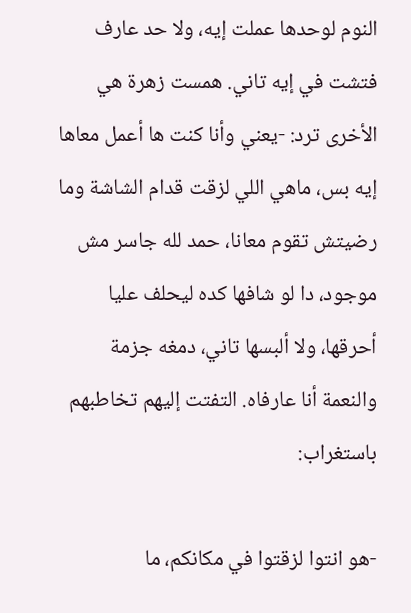النوم لوحدها عملت إيه، ولا حد عارف فتشت في إيه تاني. همست زهرة هي الأخرى ترد: -يعني وأنا كنت ها أعمل معاها إيه بس، ماهي اللي لزقت قدام الشاشة وما رضيتش تقوم معانا، حمد لله جاسر مش موجود، دا لو شافها كده ليحلف عليا أحرقها، ولا ألبسها تاني، دمغه جزمة والنعمة أنا عارفاه. التفتت إليهم تخاطبهم باستغراب:

-هو انتوا لزقتوا في مكانكم، ما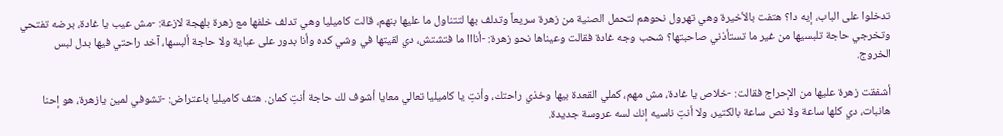تدخلوا على الباب، إيه دا؟ هتفت بالأخيرة وهي تهرول نحوهم لتحمل الصنية من زهرة سريعاً وتدلف بها لتتناول ما عليها بنهم، قالت كاميليا وهي تدلف خلفها مع زهرة بلهجة لازعة: -مش عيب يا غادة، برضه تفتحي وتخرجي حاجة تلبسيها من غير ما تستأذني صاحبتها؟ شحب وجه غادة فقالت وعيناها نحو زهرة: -أنااا ما فتشتش، دي لقيتها في وشي كده وأنا بدور على عباية ولا حاجة ألبسها، آخد راحتي فيها بدل لبس الخروج.

أشفقت زهرة عليها من الإحراج فقالت: -خلاص يا غادة، مش مهم، كملي القعدة بيها وخذي راحتك، وأنتِ يا كاميليا تعالي معايا أشوف لك حاجة أنتِ كمان. هتف كاميليا باعتراض: -تشوفي لمين يازهرة، هو إحنا هانبات، دي كلها ساعة ولا نص ساعة بالكتير، ولا أنتِ ناسيه إنك لسه عروسة جديدة.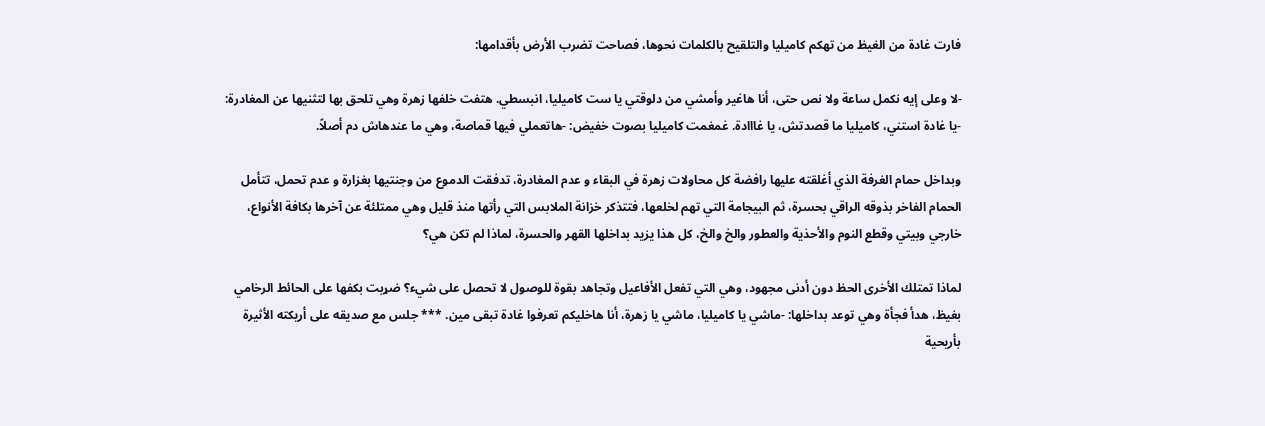فارت غادة من الغيظ من تهكم كاميليا والتلقيح بالكلمات نحوها، فصاحت تضرب الأرض بأقدامها:

-لا وعلى إيه نكمل ساعة ولا نص حتى، أنا هاغير وأمشي من دلوقتي يا ست كاميليا، انبسطي. هتفت خلفها زهرة وهي تلحق بها لتثنيها عن المغادرة: -يا غادة استني، كاميليا ما قصدتش، يا غااادة. غمغمت كاميليا بصوت خفيض: -هاتعملي فيها قماصة، وهي ما عندهاش دم أصلاً.

وبداخل حمام الغرفة الذي أغلقته عليها رافضة كل محاولات زهرة في البقاء و عدم المغادرة، تدفقت الدموع من وجنتيها بغزارة و عدم تحمل، تتأمل الحمام الفاخر بذوقه الراقي بحسرة، ثم البيجامة التي تهم لخلعها، فتتذكر خزانة الملابس التي رأتها منذ قليل وهي ممتلئة عن آخرها بكافة الأنواع، خارجي وبيتي وقطع النوم والأحذية والعطور والخ والخ، كل هذا يزيد بداخلها القهر والحسرة، لماذا لم تكن هي؟

لماذا تمتلك الأخرى الحظ دون أدنى مجهود، وهي التي تفعل الأفاعيل وتجاهد بقوة للوصول لا تحصل على شيء؟ ضړبت بكفها على الحائط الرخامي بغيظ، هدأ فجأة وهي توعد بداخلها: -ماشي يا كاميليا، ماشي يا زهرة، أنا هاخليكم تعرفوا غادة تبقى مين. *** جلس مع صديقه على أريكته الأثيرة بأريحية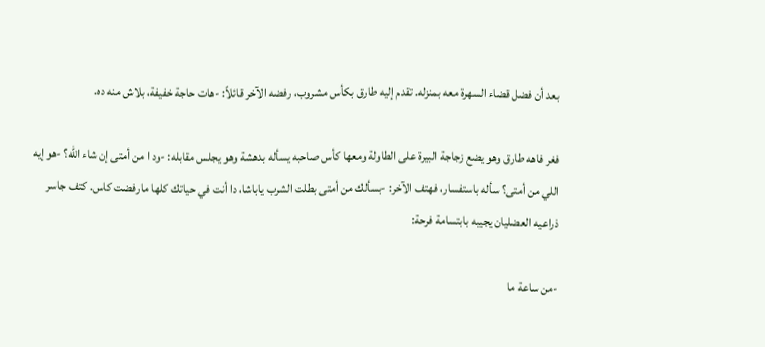بعد أن فضل قضاء السهرة معه بمنزله. تقدم إليه طارق بكأس مشروب، رفضه الآخر قائلاً: -هات حاجة خفيفة، بلاش منه ده.

فغر فاهه طارق وهو يضع زجاجة البيرة على الطاولة ومعها كأس صاحبه يسأله بدهشة وهو يجلس مقابله: -ود ا من أمتى إن شاء الله؟ -هو إيه اللي من أمتى؟ سأله باستفسار، فهتف الآخر: -بسألك من أمتى بطلت الشرب ياباشا، دا أنت في حياتك كلها مارفضت كاس. كتف جاسر ذراعيه العضليان يجيبه بابتسامة فرحة:

-من ساعة ما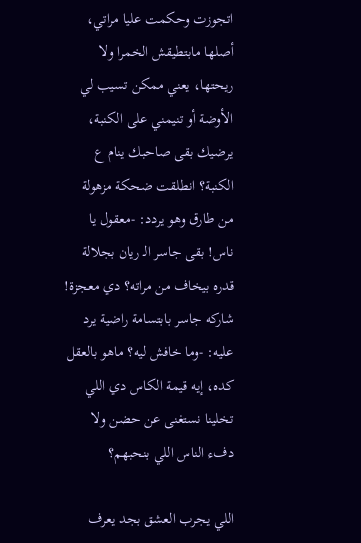اتجوزت وحكمت عليا مراتي، أصلها مابتطيقش الخمرا ولا ريحتها، يعني ممكن تسيب لي الأوضة أو تنيمني على الكنبة، يرضيك بقى صاحبك ينام ع الكنبة؟ انطلقت ضحكة مزهولة من طارق وهو يردد: -معقول يا ناس! بقى جاسر الـ ريان بجلالة قدره بيخاف من مراته؟ دي معجزة! شاركه جاسر بابتسامة راضية يرد عليه: -وما خافش ليه؟ ماهو بالعقل كده، إيه قيمة الكاس دي اللي تخلينا نستغنى عن حضن ولا دفء الناس اللي بنحبهم؟

اللي يجرب العشق بجد يعرف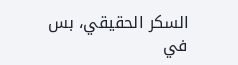السكر الحقيقي، بس في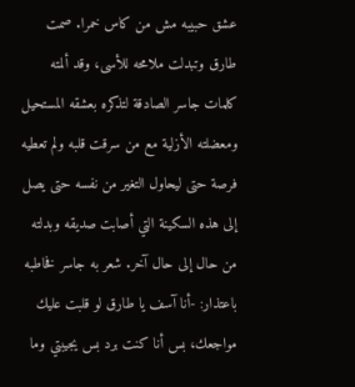عشق حبيبه مش من كاس خمرا. صمت طارق وتبدلت ملامحه للأسى، وقد ألمته كلمات جاسر الصادقة لتذكره بعشقه المستحيل ومعضلته الأزلية مع من سرقت قلبه ولم تعطيه فرصة حتى ليحاول التغير من نفسه حتى يصل إلى هذه السكينة التي أصابت صديقه وبدلته من حال إلى حال آخر. شعر به جاسر فخاطبه باعتذار: -أنا آسف يا طارق لو قلبت عليك مواجعك، بس أنا كنت برد بس يجيبتي وما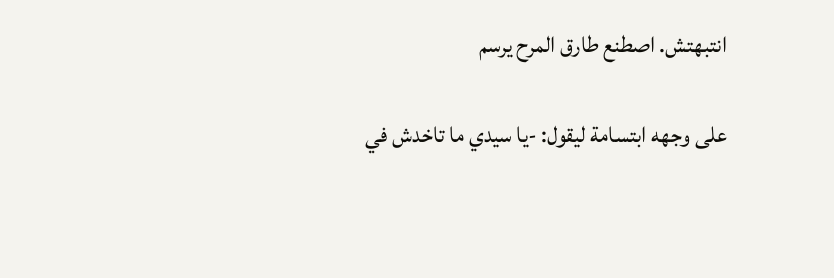انتبهتش. اصطنع طارق المرح يرسم

على وجهه ابتسامة ليقول: -يا سيدي ما تاخدش في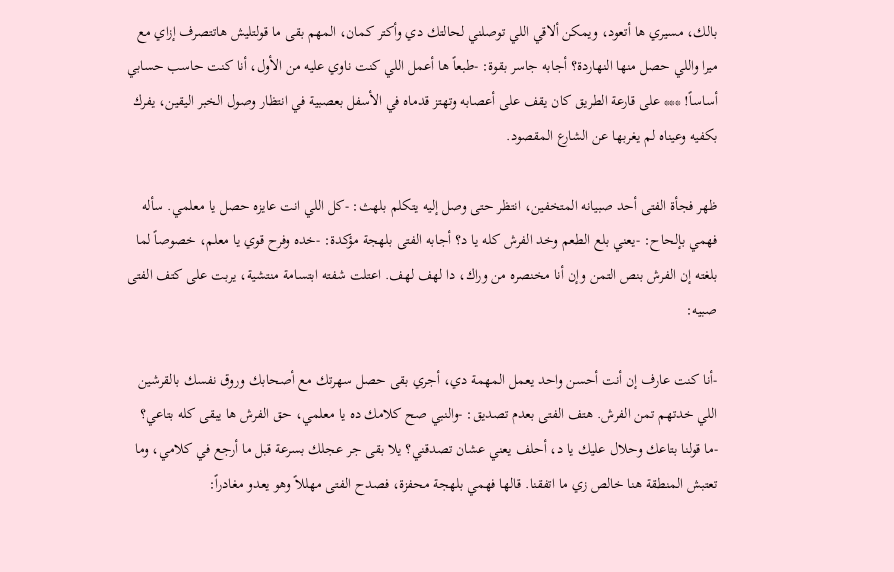بالك، مسيري ها أتعود، ويمكن ألاقي اللي توصلني لحالتك دي وأكتر كمان، المهم بقى ما قولتليش هاتتصرف إزاي مع ميرا واللي حصل منها النهاردة؟ أجابه جاسر بقوة: -طبعاً ها أعمل اللي كنت ناوي عليه من الأول، أنا كنت حاسب حسابي أساساً! *** على قارعة الطريق كان يقف على أعصابه وتهتز قدماه في الأسفل بعصبية في انتظار وصول الخبر اليقين، يفرك بكفيه وعيناه لم يغربها عن الشارع المقصود.

ظهر فجأة الفتى أحد صبيانه المتخفين، انتظر حتى وصل إليه يتكلم بلهث: -كل اللي انت عايزه حصل يا معلمي. سأله فهمي بإلحاح: -يعني بلع الطعم وخد الفرش كله يا د؟ أجابه الفتى بلهجة مؤكدة: -خده وفرح قوي يا معلم، خصوصاً لما بلغته إن الفرش بنص التمن وإن أنا مخنصره من وراك، دا لهف لهف. اعتلت شفته ابتسامة منتشية، يربت على كتف الفتى صبيه:

-أنا كنت عارف إن أنت أحسن واحد يعمل المهمة دي، أجري بقى حصل سهرتك مع أصحابك وروق نفسك بالقرشين اللي خدتهم تمن الفرش. هتف الفتى بعدم تصديق: -والنبي صح كلامك ده يا معلمي، حق الفرش ها يبقى كله بتاعي؟ -ما قولنا بتاعك وحلال عليك يا د، أحلف يعني عشان تصدقني؟ يلا بقى جر عجلك بسرعة قبل ما أرجع في كلامي، وما تعتبش المنطقة هنا خالص زي ما اتفقنا. قالها فهمي بلهجة محفزة، فصدح الفتى مهللاً وهو يعدو مغادراً: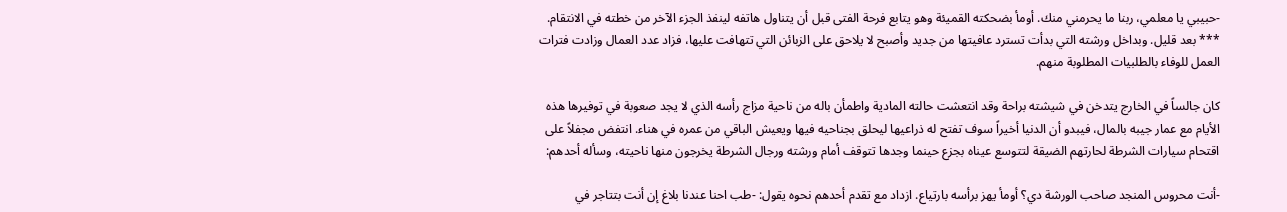-حبيبي يا معلمي، ربنا ما يحرمني منك. أومأ بضحكته القميئة وهو يتابع فرحة الفتى قبل أن يتناول هاتفه لينفذ الجزء الآخر من خطته في الانتقام. *** بعد قليل. وبداخل ورشته التي بدأت تسترد عافيتها من جديد وأصبح لا يلاحق على الزبائن التي تتهافت عليها، فزاد عدد العمال وزادت فترات العمل للوفاء بالطلبيات المطلوبة منهم.

كان جالساً في الخارج يتدخن في شيشته براحة وقد انتعشت حالته المادية واطمأن باله من ناحية مزاج رأسه الذي لا يجد صعوبة في توفيرها هذه الأيام مع عمار جيبه بالمال، فيبدو أن الدنيا أخيراً سوف تفتح له ذراعيها ليحلق بجناحيه فيها ويعيش الباقي من عمره في هناء. انتفض مجفلاً على اقتحام سيارات الشرطة لحارتهم الضيقة لتتوسع عيناه بجزع حينما وجدها تتوقف أمام ورشته ورجال الشرطة يخرجون منها ناحيته، وسأله أحدهم:

-أنت محروس المنجد صاحب الورشة دي؟ أومأ يهز برأسه بارتياع. ازداد مع تقدم أحدهم نحوه يقول: -طب احنا عندنا بلاغ إن أنت بتتاجر في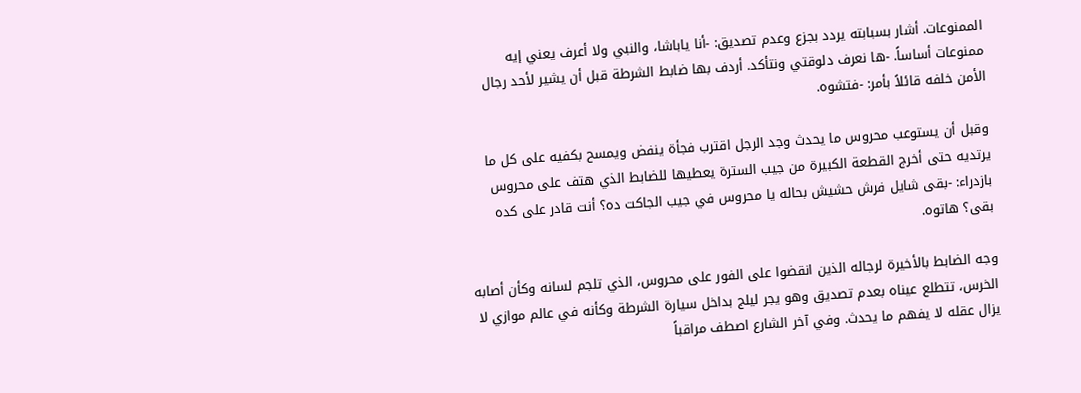الممنوعات. أشار بسبابته يردد بجزع وعدم تصديق: -أنا ياباشا، والنبي ولا أعرف يعني إيه ممنوعات أساساً. -ها نعرف دلوقتي ونتأكد. أردف بها ضابط الشرطة قبل أن يشير لأحد رجال الأمن خلفه قائلاً بأمر: -فتشوه.

وقبل أن يستوعب محروس ما يحدث وجد الرجل اقترب فجأة ينفض ويمسح بكفيه على كل ما يرتديه حتى أخرج القطعة الكبيرة من جيب السترة يعطيها للضابط الذي هتف على محروس بازدراء: -بقى شايل فرش حشيش بحاله يا محروس في جيب الجاكت ده؟ أنت قادر على كده بقى؟ هاتوه.

وجه الضابط بالأخيرة لرجاله الذين انقضوا على الفور على محروس، الذي تلجم لسانه وكأن أصابه الخرس، تتطلع عيناه بعدم تصديق وهو يجر ليلج بداخل سيارة الشرطة وكأنه في عالم موازي لا يزال عقله لا يفهم ما يحدث. وفي آخر الشارع اصطف مراقباً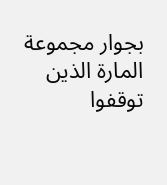بجوار مجموعة المارة الذين توقفوا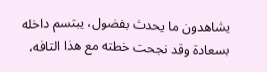يشاهدون ما يحدث بفضول، يبتسم داخله بسعادة وقد نجحت خطته مع هذا التافه،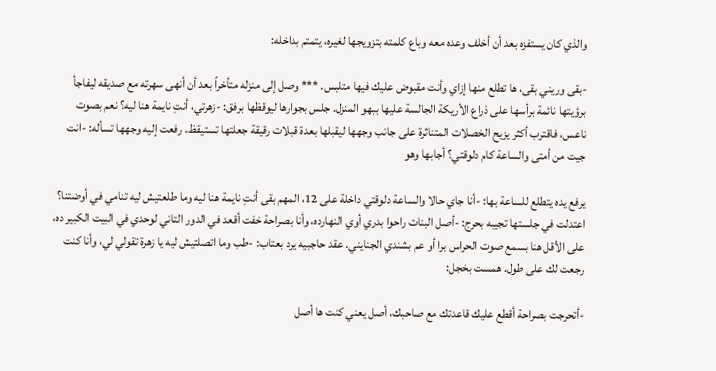والذي كان يستفزه بعد أن أخلف وعده معه وباع كلمته بتزويجها لغيره، يتمتم بداخله:

-بقى وريني بقى، ها تطلع منها إزاي وأنت مقبوض عليك فيها متلبس. *** وصل إلى منزله متأخراً بعد أن أنهى سهرته مع صديقه ليفاجأ برؤيتها نائمة برأسها على ذراع الأريكة الجالسة عليها ببهو المنزل. جلس بجوارها ليوقظها برفق: -زهرتي، أنتِ نايمة هنا ليه؟ نعم بصوت ناعس، فاقترب أكثر يزيح الخصلات المتناثرة على جانب وجهها ليقبلها بعدة قبلات رقيقة جعلتها تستيقظ. رفعت إليه وجهها تسأله: -انت جيت من أمتى والساعة كام دلوقتي؟ أجابها وهو

يرفع يده يتطلع للساعة بها: -أنا جاي حالا والساعة دلوقتي داخلة على 12، المهم بقى أنتِ نايمة هنا ليه وما طلعتيش ليه تنامي في أوضتنا؟ اعتدلت في جلستها تجيبه بحرج: -أصل البنات راحوا بدري أوي النهارده، وأنا بصراحة خفت أقعد في الدور التاني لوحدي في البيت الكبير ده، على الأقل هنا بسمع صوت الحراس برا أو عم بشندي الجنايني. عقد حاجبيه يرد بعتاب: -طب وما اتصلتيش ليه يا زهرة تقولي لي، وأنا كنت رجعت لك على طول. همست بخجل:

-أتحرجت بصراحة أقطع عليك قاعدتك مع صاحبك، أصل يعني كنت ها أصل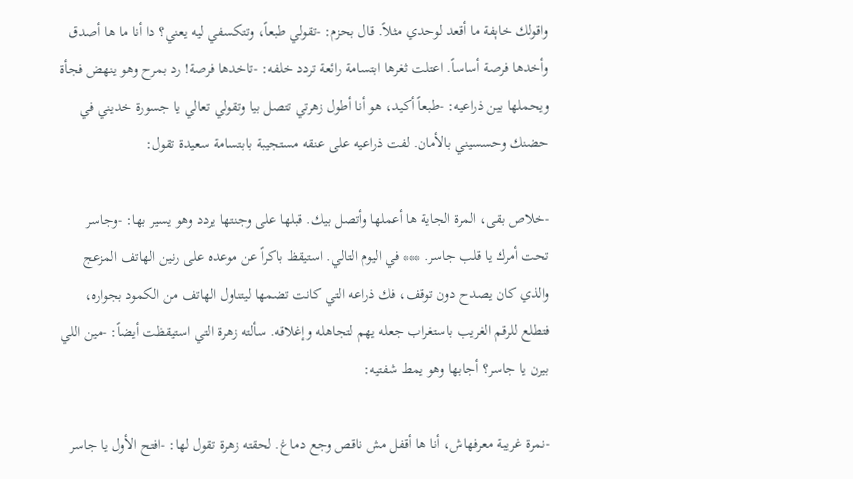واقولك خاېفة ما أقعد لوحدي مثلاً. قال بحزم: -تقولي طبعاً، وتتكسفي ليه يعني؟ دا أنا ما ها أصدق وأخدها فرصة أساساً. اعتلت ثغرها ابتسامة رائعة تردد خلفه: -تاخدها فرصة! رد بمرح وهو ينهض فجأة ويحملها بين ذراعيه: -طبعاً أكيد، هو أنا أطول زهرتي تتصل بيا وتقولي تعالي يا جسورة خديني في حضنك وحسسيني بالأمان. لفت ذراعيه على عنقه مستجيبة بابتسامة سعيدة تقول:

-خلاص بقى، المرة الجاية ها أعملها وأتصل بيك. قبلها على وجنتها يردد وهو يسير بها: -وجاسر تحت أمرك يا قلب جاسر. *** في اليوم التالي. استيقظ باكراً عن موعده على رنين الهاتف المزعج والذي كان يصدح دون توقف، فك ذراعه التي كانت تضمها ليتناول الهاتف من الكمود بجواره، فتطلع للرقم الغريب باستغراب جعله يهم لتجاهله وإغلاقه. سألته زهرة التي استيقظت أيضاً: -مين اللي بيرن يا جاسر؟ أجابها وهو يمط شفتيه:

-نمرة غريبة معرفهاش، أنا ها أقفل مش ناقص وجع دماغ. لحقته زهرة تقول لها: -افتح الأول يا جاسر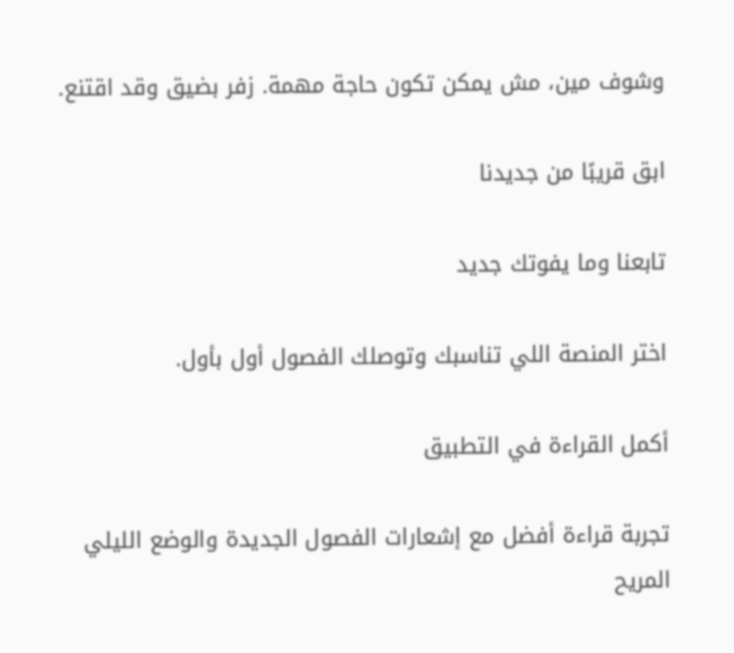وشوف مين، مش يمكن تكون حاجة مهمة. زفر بضيق وقد اقتنع.

ابق قريبًا من جديدنا

تابعنا وما يفوتك جديد

اختر المنصة اللي تناسبك وتوصلك الفصول أول بأول.

أكمل القراءة في التطبيق

تجربة قراءة أفضل مع إشعارات الفصول الجديدة والوضع الليلي المريح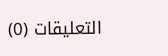التعليقات (0)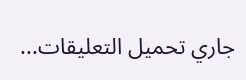جاري تحميل التعليقات...